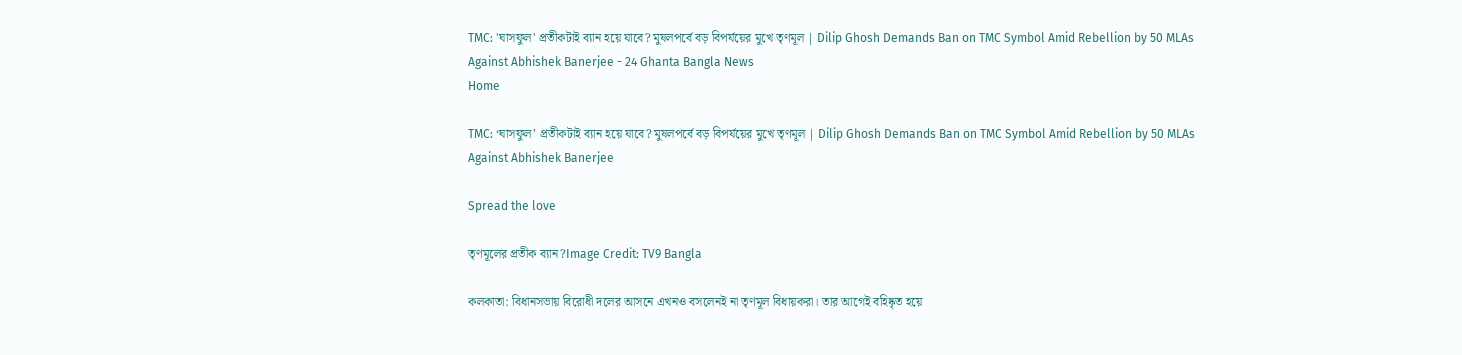TMC: 'ঘাসফুল' প্রতীকটাই ব্যান হয়ে যাবে? মুষলপর্বে বড় বিপর্যয়ের মুখে তৃণমূল | Dilip Ghosh Demands Ban on TMC Symbol Amid Rebellion by 50 MLAs Against Abhishek Banerjee - 24 Ghanta Bangla News
Home

TMC: ‘ঘাসফুল’ প্রতীকটাই ব্যান হয়ে যাবে? মুষলপর্বে বড় বিপর্যয়ের মুখে তৃণমূল | Dilip Ghosh Demands Ban on TMC Symbol Amid Rebellion by 50 MLAs Against Abhishek Banerjee

Spread the love

তৃণমূলের প্রতীক ব্যান?Image Credit: TV9 Bangla

কলকাতা: বিধানসভায় বিরোধী দলের আসনে এখনও বসলেনই না তৃণমূল বিধায়করা। তার আগেই বহিষ্কৃত হয়ে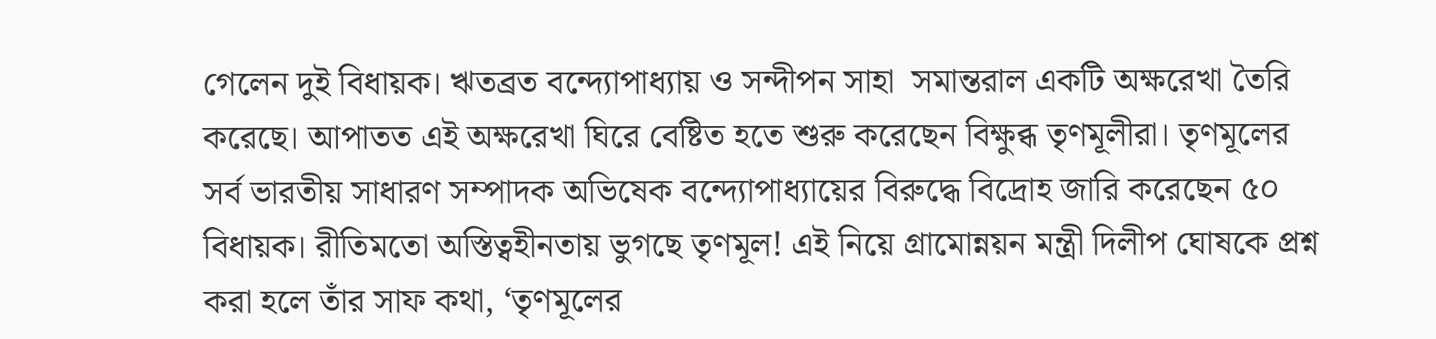গেলেন দুই বিধায়ক। ঋতব্রত বন্দ্যোপাধ্যায় ও সন্দীপন সাহা  সমান্তরাল একটি অক্ষরেখা তৈরি করেছে। আপাতত এই অক্ষরেখা ঘিরে বেষ্টিত হতে শুরু করেছেন বিক্ষুব্ধ তৃণমূলীরা। তৃণমূলের সর্ব ভারতীয় সাধারণ সম্পাদক অভিষেক বন্দ্যোপাধ্যায়ের বিরুদ্ধে বিদ্রোহ জারি করেছেন ৫০ বিধায়ক। রীতিমতো অস্তিত্বহীনতায় ভুগছে তৃণমূল! এই নিয়ে গ্রামোন্নয়ন মন্ত্রী দিলীপ ঘোষকে প্রশ্ন করা হলে তাঁর সাফ কথা, ‘তৃণমূলের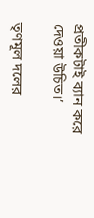প্রতীকটাই ব্যান করে দেওয়া উচিত।’

তৃণমূল দলের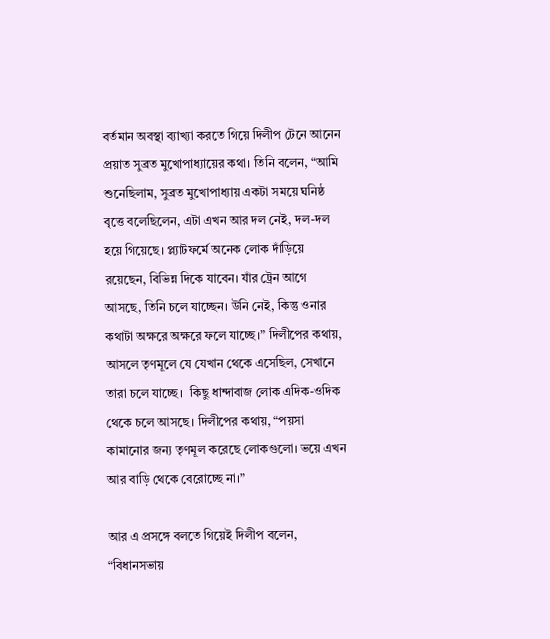বর্তমান অবস্থা ব্যাখ্যা করতে গিয়ে দিলীপ টেনে আনেন প্রয়াত সুব্রত মুখোপাধ্যায়ের কথা। তিনি বলেন, “আমি শুনেছিলাম, সুব্রত মুখোপাধ্যায় একটা সময়ে ঘনিষ্ঠ বৃত্তে বলেছিলেন, এটা এখন আর দল নেই, দল-দল হয়ে গিয়েছে। প্ল্যাটফর্মে অনেক লোক দাঁড়িয়ে রয়েছেন, বিভিন্ন দিকে যাবেন। যাঁর ট্রেন আগে আসছে, তিনি চলে যাচ্ছেন। উনি নেই, কিন্তু ওনার কথাটা অক্ষরে অক্ষরে ফলে যাচ্ছে।” দিলীপের কথায়,  আসলে তৃণমূলে যে যেখান থেকে এসেছিল, সেখানে তারা চলে যাচ্ছে।  কিছু ধান্দাবাজ লোক এদিক-ওদিক থেকে চলে আসছে। দিলীপের কথায়, “পয়সা কামানোর জন্য তৃণমূল করেছে লোকগুলো। ভয়ে এখন আর বাড়ি থেকে বেরোচ্ছে না।”

আর এ প্রসঙ্গে বলতে গিয়েই দিলীপ বলেন, “বিধানসভায়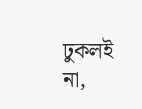ঢুকলই না,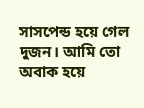সাসপেন্ড হয়ে গেল দুজন। আমি তো অবাক হয়ে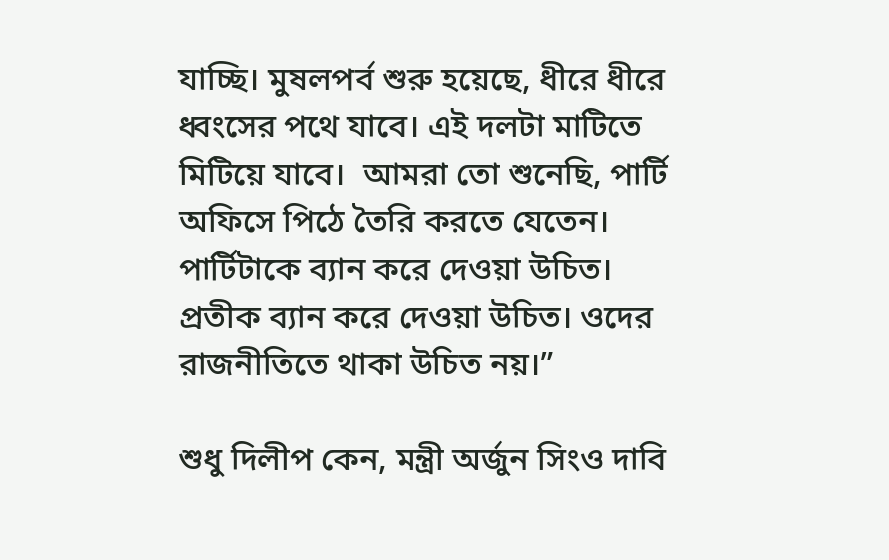যাচ্ছি। মুষলপর্ব শুরু হয়েছে, ধীরে ধীরে ধ্বংসের পথে যাবে। এই দলটা মাটিতে মিটিয়ে যাবে।  আমরা তো শুনেছি, পার্টি অফিসে পিঠে তৈরি করতে যেতেন। পার্টিটাকে ব্যান করে দেওয়া উচিত। প্রতীক ব্যান করে দেওয়া উচিত। ওদের রাজনীতিতে থাকা উচিত নয়।”

শুধু দিলীপ কেন, মন্ত্রী অর্জুন সিংও দাবি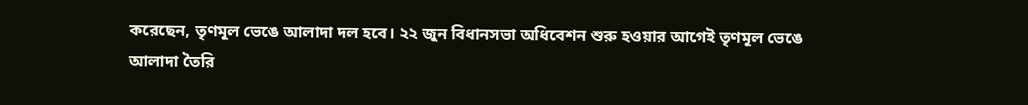করেছেন, তৃণমূল ভেঙে আলাদা দল হবে। ২২ জুন বিধানসভা অধিবেশন শুরু হওয়ার আগেই তৃণমূল ভেঙে আলাদা তৈরি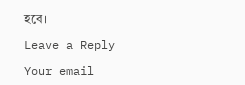হবে।

Leave a Reply

Your email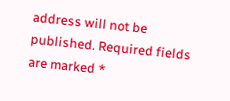address will not be published. Required fields are marked *